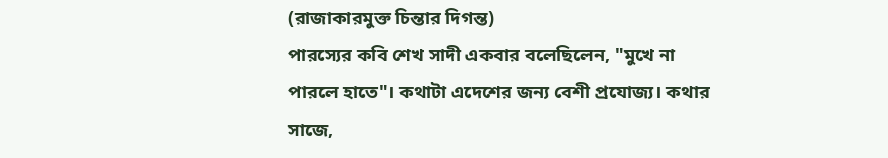(রাজাকারমুক্ত চিন্তার দিগন্ত)
পারস্যের কবি শেখ সাদী একবার বলেছিলেন, "মুখে না পারলে হাতে"। কথাটা এদেশের জন্য বেশী প্রযোজ্য। কথার সাজে,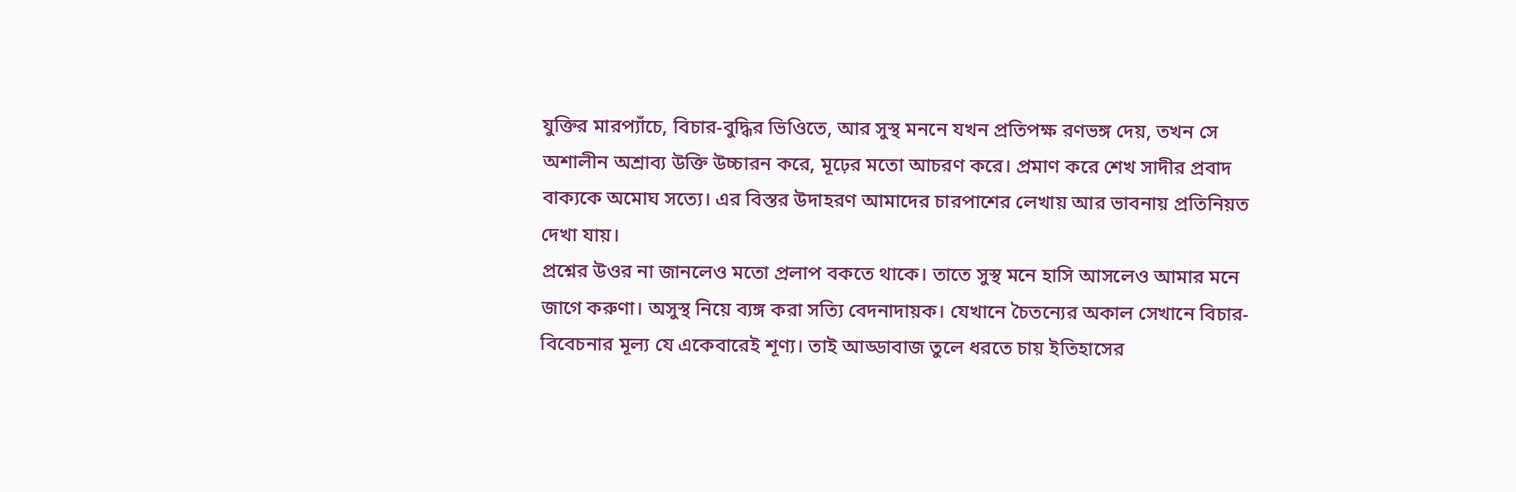যুক্তির মারপ্যাঁচে, বিচার-বুদ্ধির ভিওিতে, আর সুস্থ মননে যখন প্রতিপক্ষ রণভঙ্গ দেয়, তখন সে অশালীন অশ্রাব্য উক্তি উচ্চারন করে, মূঢ়ের মতো আচরণ করে। প্রমাণ করে শেখ সাদীর প্রবাদ বাক্যকে অমোঘ সত্যে। এর বিস্তর উদাহরণ আমাদের চারপাশের লেখায় আর ভাবনায় প্রতিনিয়ত দেখা যায়।
প্রশ্নের উওর না জানলেও মতো প্রলাপ বকতে থাকে। তাতে সুস্থ মনে হাসি আসলেও আমার মনে জাগে করুণা। অসুস্থ নিয়ে ব্যঙ্গ করা সত্যি বেদনাদায়ক। যেখানে চৈতন্যের অকাল সেখানে বিচার-বিবেচনার মূল্য যে একেবারেই শূণ্য। তাই আড্ডাবাজ তুলে ধরতে চায় ইতিহাসের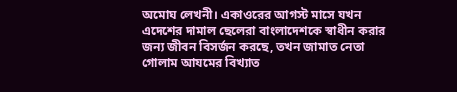অমোঘ লেখনী। একাওরের আগস্ট মাসে যখন এদেশের দামাল ছেলেরা বাংলাদেশকে স্বাধীন করার জন্য জীবন বিসর্জন করছে, তখন জামাত নেতা গোলাম আযমের বিখ্যাত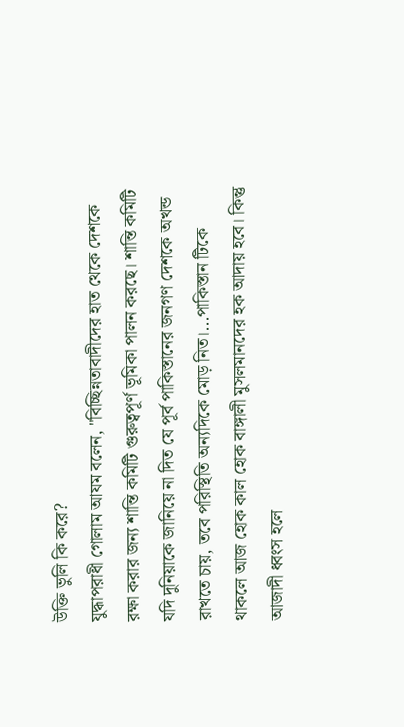উক্তি ভুলি কি করে?
যুদ্ধাপরাধী গোলাম আযম বলেন, "বিচ্ছিন্নতাবাদীদের হাত থেকে দেশকে রক্ষা করার জন্য শান্তি কমিটি গুরুত্বপূর্ণ ভূমিকা পালন করছে। শান্তি কমিটি যদি দুনিয়াকে জানিয়ে না দিত যে পূর্ব পাকিস্তানের জনগণ দেশকে অখন্ড রাখতে চায়, তবে পরিস্থিতি অন্যদিকে মোড় নিত।...পাকিস্তান টিকে থাকলে আজ হোক কাল হোক বাঙ্গালী মুসলমানদের হক আদায় হবে। কিন্তু আজাদী ধ্বংস হলে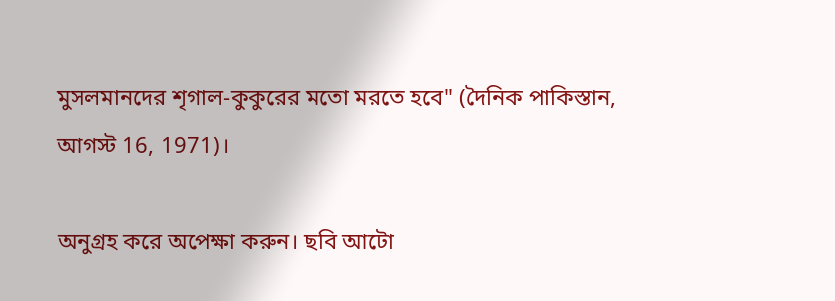মুসলমানদের শৃগাল-কুকুরের মতো মরতে হবে" (দৈনিক পাকিস্তান, আগস্ট 16, 1971)।

অনুগ্রহ করে অপেক্ষা করুন। ছবি আটো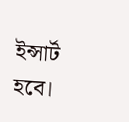ইন্সার্ট হবে।